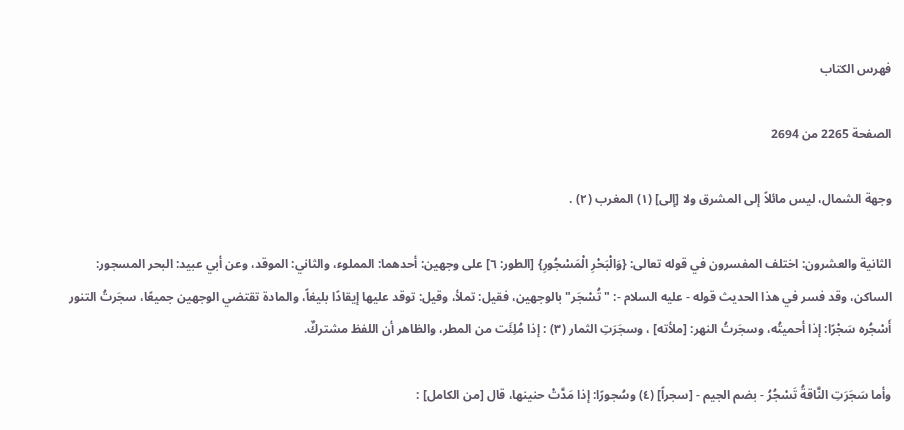فهرس الكتاب

الصفحة 2265 من 2694

وجهة الشمال، ليس مائلاً إلى المشرق ولا [إلى] (١) المغرب (٢) .

الثانية والعشرون: اختلف المفسرون في قوله تعالى: {وَالْبَحْرِ الْمَسْجُورِ} [الطور: ٦] على وجهين: أحدهما: المملوء، والثاني: الموقد، وعن أبي عبيد: البحر المسجور: الساكن، وقد فسر في هذا الحديث قوله - عليه السلام -: "تُسْجَر" بالوجهين، فقيل: تملأ، وقيل: توقد عليها إيقادًا بليغاً، والمادة تقتضي الوجهين جميعًا، سجَرتُ التنور أَسْجُره سَجْرًا: إذا أحميتُه، وسجَرتُ النهر: [ملأته] ، وسجَرَتِ الثمار (٣) : إذا مُلِئَت من المطر، والظاهر أن اللفظ مشتركٌ.

وأما سَجَرَتِ النَّاقةُ تَسْجُرُ - بضم الجيم - [سجراً] (٤) وسُجورًا: إذا مَدَّتْ حنينها، قال [من الكامل] :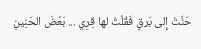حَنَّتْ إِلى بَرقٍ فَقُلْتُ لها قِرِي ... بَعْضَ الحَنِينِ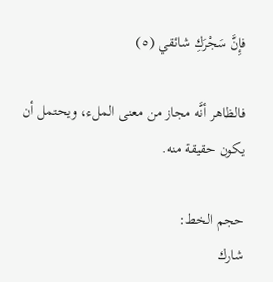فإِنَّ سَجْرَكِ شائقي (٥)

فالظاهر أنَّه مجاز من معنى الملء، ويحتمل أن يكون حقيقة منه.

حجم الخط:
شارك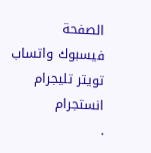الصفحة
فيسبوك واتساب تويتر تليجرام انستجرام
.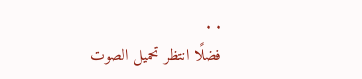. .
فضلًا انتظر تحميل الصوت